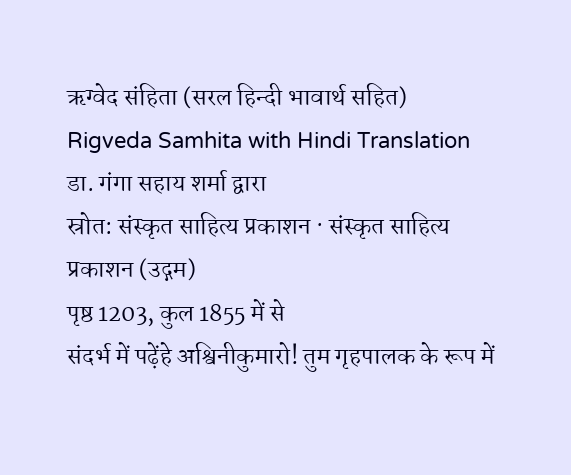ऋग्वेद संहिता (सरल हिन्दी भावार्थ सहित)
Rigveda Samhita with Hindi Translation
डा. गंगा सहाय शर्मा द्वारा
स्रोत: संस्कृत साहित्य प्रकाशन · संस्कृत साहित्य प्रकाशन (उद्गम)
पृष्ठ 1203, कुल 1855 में से
संदर्भ में पढ़ेंहे अश्विनीकुमारो! तुम गृहपालक के रूप में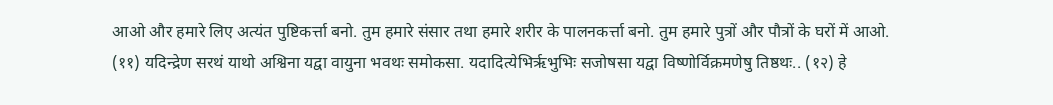आओ और हमारे लिए अत्यंत पुष्टिकर्त्ता बनो. तुम हमारे संसार तथा हमारे शरीर के पालनकर्त्ता बनो. तुम हमारे पुत्रों और पौत्रों के घरों में आओ. (११) यदिन्द्रेण सरथं याथो अश्विना यद्वा वायुना भवथः समोकसा. यदादित्येभिर्ऋभुभिः सजोषसा यद्वा विष्णोर्विक्रमणेषु तिष्ठथः.. (१२) हे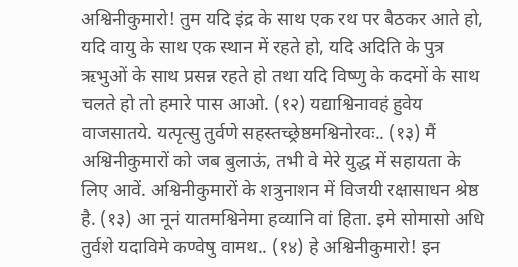अश्विनीकुमारो! तुम यदि इंद्र के साथ एक रथ पर बैठकर आते हो, यदि वायु के साथ एक स्थान में रहते हो, यदि अदिति के पुत्र ऋभुओं के साथ प्रसन्न रहते हो तथा यदि विष्णु के कदमों के साथ चलते हो तो हमारे पास आओ. (१२) यद्याश्विनावहं हुवेय वाजसातये. यत्पृत्सु तुर्वणे सहस्तच्छ्रेष्ठमश्विनोरवः.. (१३) मैं अश्विनीकुमारों को जब बुलाऊं, तभी वे मेरे युद्ध में सहायता के लिए आवें. अश्विनीकुमारों के शत्रुनाशन में विजयी रक्षासाधन श्रेष्ठ है. (१३) आ नूनं यातमश्विनेमा हव्यानि वां हिता. इमे सोमासो अधि तुर्वशे यदाविमे कण्वेषु वामथ.. (१४) हे अश्विनीकुमारो! इन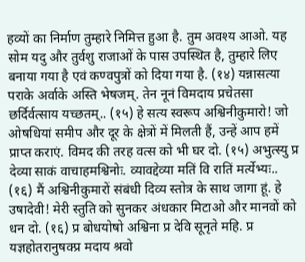हव्यों का निर्माण तुम्हारे निमित्त हुआ है. तुम अवश्य आओ. यह सोम यदु और तुर्वशु राजाओं के पास उपस्थित है, तुम्हारे लिए बनाया गया है एवं कण्वपुत्रों को दिया गया है. (१४) यन्नासत्या पराके अर्वाके अस्ति भेषजम्. तेन नूनं विमदाय प्रचेतसा छर्दिर्वत्साय यच्छतम्.. (१५) हे सत्य स्वरूप अश्विनीकुमारो! जो ओषधियां समीप और दूर के क्षेत्रों में मिलती हैं, उन्हें आप हमें प्राप्त कराएं. विमद की तरह वत्स को भी घर दो. (१५) अभुत्स्यु प्र देव्या साकं वाचाहमश्विनोः. व्यावद्देव्या मतिं वि रातिं मर्त्येभ्यः.. (१६) मैं अश्विनीकुमारों संबंधी दिव्य स्तोत्र के साथ जागा हूं. हे उषादेवी! मेरी स्तुति को सुनकर अंधकार मिटाओ और मानवों को धन दो. (१६) प्र बोधयोषो अश्विना प्र देवि सूनृते महि. प्र यज्ञहोतरानुषक्प्र मदाय श्रवो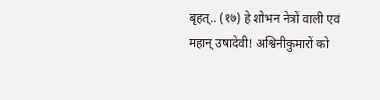बृहत्.. (१७) हे शोभन नेत्रों वाली एवं महान् उषादेवी! अश्विनीकुमारों को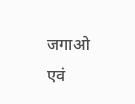जगाओ एवं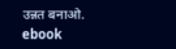उन्नत बनाओ. ebook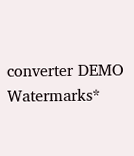converter DEMO Watermarks*